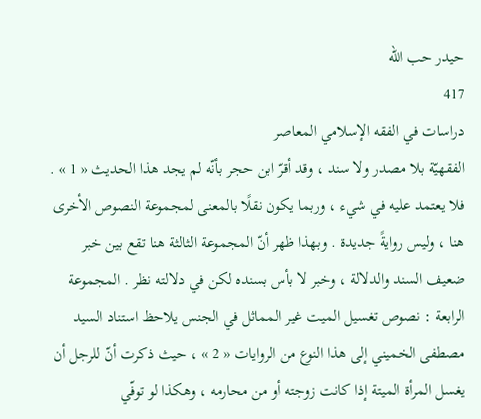حيدر حب الله
417
دراسات في الفقه الإسلامي المعاصر
الفقهيّة بلا مصدر ولا سند ، وقد أقرّ ابن حجر بأنّه لم يجد هذا الحديث « 1 » . فلا يعتمد عليه في شيء ، وربما يكون نقلًا بالمعنى لمجموعة النصوص الأخرى هنا ، وليس روايةً جديدة . وبهذا ظهر أنّ المجموعة الثالثة هنا تقع بين خبر ضعيف السند والدلالة ، وخبر لا بأس بسنده لكن في دلالته نظر . المجموعة الرابعة : نصوص تغسيل الميت غير المماثل في الجنس يلاحظ استناد السيد مصطفى الخميني إلى هذا النوع من الروايات « 2 » ، حيث ذكرت أنّ للرجل أن يغسل المرأة الميتة إذا كانت زوجته أو من محارمه ، وهكذا لو توفّي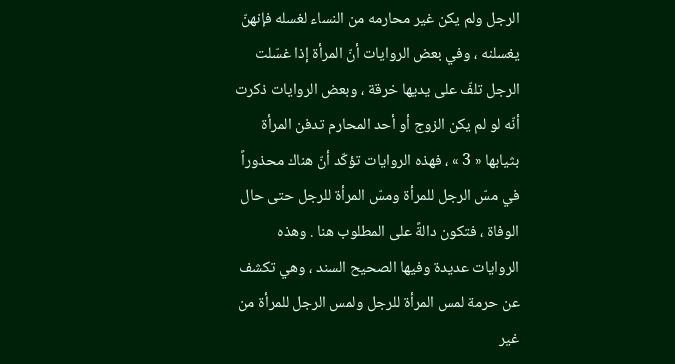الرجل ولم يكن غير محارمه من النساء لغسله فإنهنّ يغسلنه ، وفي بعض الروايات أنّ المرأة إذا غسّلت الرجل تلفّ على يديها خرقة ، وبعض الروايات ذكرت أنّه لو لم يكن الزوج أو أحد المحارم تدفن المرأة بثيابها « 3 » ، فهذه الروايات تؤكّد أنّ هناك محذوراً في مسّ الرجل للمرأة ومسّ المرأة للرجل حتى حال الوفاة ، فتكون دالةً على المطلوب هنا . وهذه الروايات عديدة وفيها الصحيح السند ، وهي تكشف عن حرمة لمس المرأة للرجل ولمس الرجل للمرأة من غير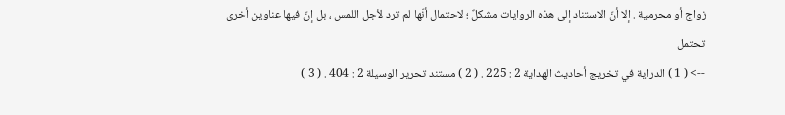زواج أو محرمية . إلا أنّ الاستناد إلى هذه الروايات مشكلٌ ؛ لاحتمال أنّها لم ترد لأجل اللمس ، بل إنّ فيها عناوين أخرى تحتمل
--> ( 1 ) الدراية في تخريج أحاديث الهداية 2 : 225 . ( 2 ) مستند تحرير الوسيلة 2 : 404 . ( 3 )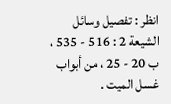انظر : تفصيل وسائل الشيعة 2 : 516 - 535 ، ب 20 - 25 ، من أبواب غسل الميت .